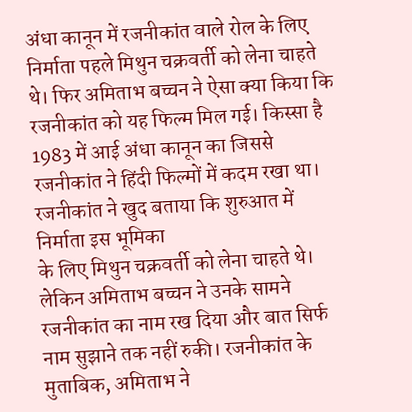अंधा कानून में रजनीकांत वाले रोल के लिए निर्माता पहले मिथुन चक्रवर्ती को लेना चाहते थे। फिर अमिताभ बच्चन ने ऐसा क्या किया कि रजनीकांत को यह फिल्म मिल गई। किस्सा है 1983 में आई अंधा कानून का जिससे रजनीकांत ने हिंदी फिल्मों में कदम रखा था। रजनीकांत ने खुद बताया कि शुरुआत में निर्माता इस भूमिका
के लिए मिथुन चक्रवर्ती को लेना चाहते थे। लेकिन अमिताभ बच्चन ने उनके सामने रजनीकांत का नाम रख दिया और बात सिर्फ नाम सुझाने तक नहीं रुकी। रजनीकांत के मुताबिक, अमिताभ ने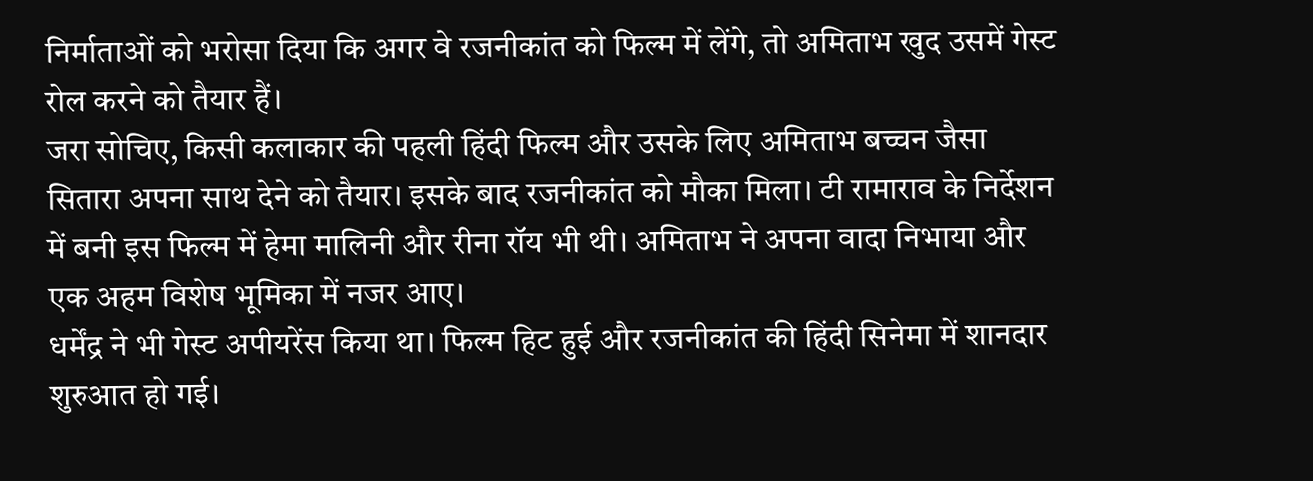निर्माताओं को भरोसा दिया कि अगर वे रजनीकांत को फिल्म में लेंगे, तो अमिताभ खुद उसमें गेस्ट रोल करने को तैयार हैं।
जरा सोचिए, किसी कलाकार की पहली हिंदी फिल्म और उसके लिए अमिताभ बच्चन जैसा सितारा अपना साथ देने को तैयार। इसके बाद रजनीकांत को मौका मिला। टी रामाराव के निर्देशन में बनी इस फिल्म में हेमा मालिनी और रीना रॉय भी थी। अमिताभ ने अपना वादा निभाया और एक अहम विशेष भूमिका में नजर आए।
धर्मेंद्र ने भी गेस्ट अपीयरेंस किया था। फिल्म हिट हुई और रजनीकांत की हिंदी सिनेमा में शानदार शुरुआत हो गई।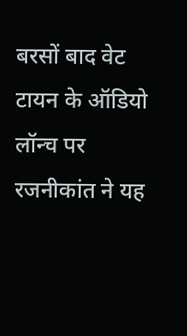बरसों बाद वेट टायन के ऑडियो लॉन्च पर रजनीकांत ने यह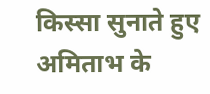किस्सा सुनाते हुए अमिताभ के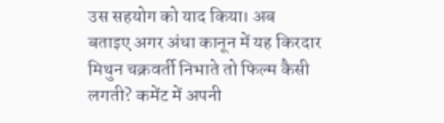उस सहयोग को याद किया। अब बताइए अगर अंधा कानून में यह किरदार मिथुन चक्रवर्ती निभाते तो फिल्म कैसी लगती? कमेंट में अपनी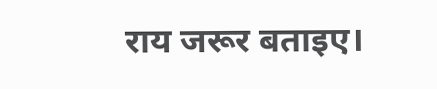राय जरूर बताइए।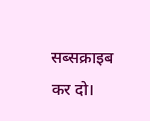सब्सक्राइब कर दो।